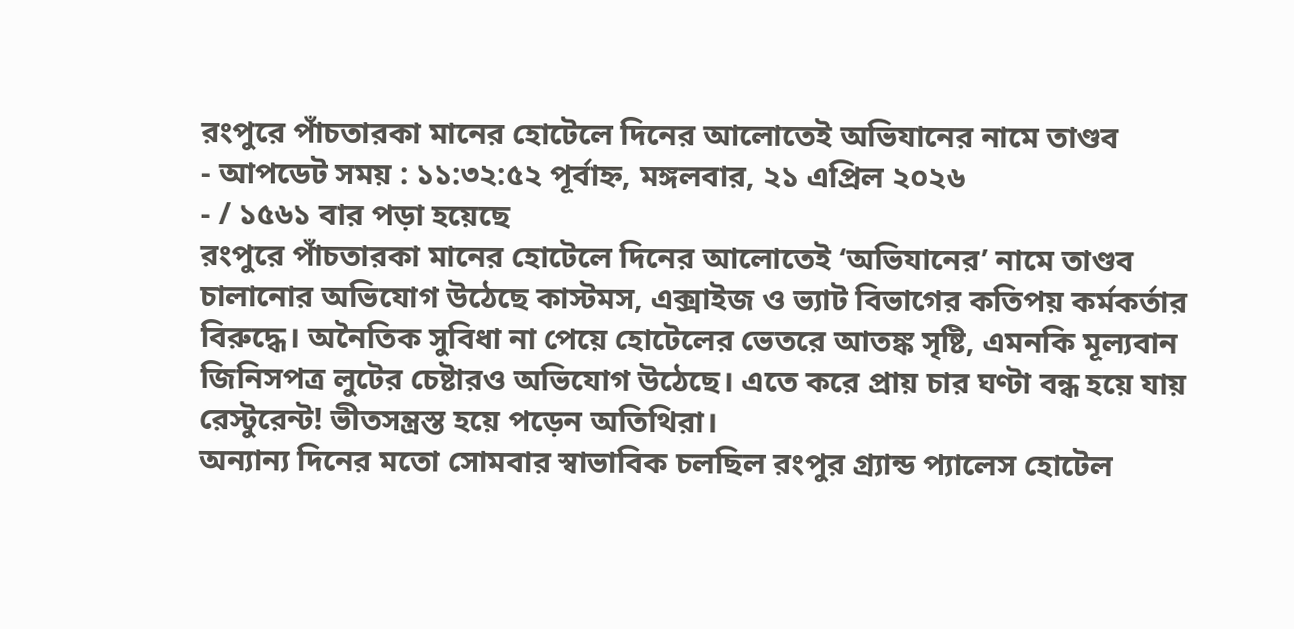রংপুরে পাঁচতারকা মানের হোটেলে দিনের আলোতেই অভিযানের নামে তাণ্ডব
- আপডেট সময় : ১১:৩২:৫২ পূর্বাহ্ন, মঙ্গলবার, ২১ এপ্রিল ২০২৬
- / ১৫৬১ বার পড়া হয়েছে
রংপুরে পাঁচতারকা মানের হোটেলে দিনের আলোতেই ‘অভিযানের’ নামে তাণ্ডব চালানোর অভিযোগ উঠেছে কাস্টমস, এক্সাইজ ও ভ্যাট বিভাগের কতিপয় কর্মকর্তার বিরুদ্ধে। অনৈতিক সুবিধা না পেয়ে হোটেলের ভেতরে আতঙ্ক সৃষ্টি, এমনকি মূল্যবান জিনিসপত্র লুটের চেষ্টারও অভিযোগ উঠেছে। এতে করে প্রায় চার ঘণ্টা বন্ধ হয়ে যায় রেস্টুরেন্ট! ভীতসন্ত্রস্ত হয়ে পড়েন অতিথিরা।
অন্যান্য দিনের মতো সোমবার স্বাভাবিক চলছিল রংপুর গ্র্যান্ড প্যালেস হোটেল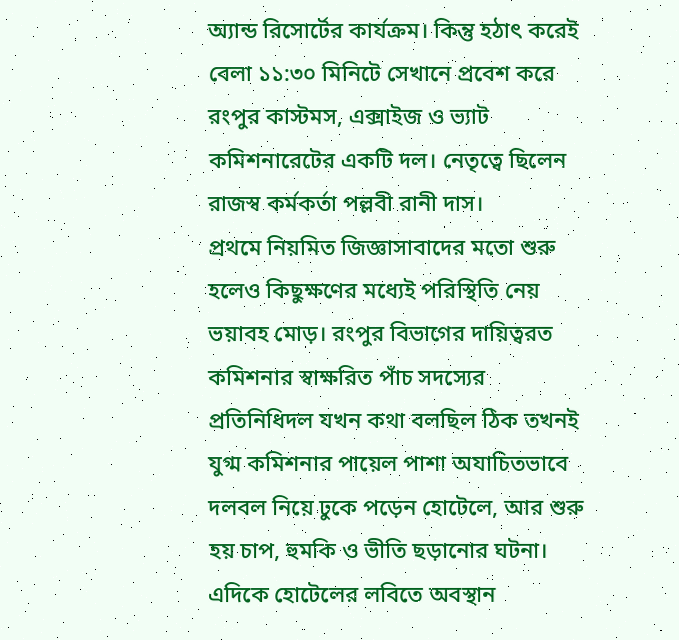অ্যান্ড রিসোর্টের কার্যক্রম। কিন্তু হঠাৎ করেই বেলা ১১:৩০ মিনিটে সেখানে প্রবেশ করে রংপুর কাস্টমস, এক্সাইজ ও ভ্যাট কমিশনারেটের একটি দল। নেতৃত্বে ছিলেন রাজস্ব কর্মকর্তা পল্লবী রানী দাস।
প্রথমে নিয়মিত জিজ্ঞাসাবাদের মতো শুরু হলেও কিছুক্ষণের মধ্যেই পরিস্থিতি নেয় ভয়াবহ মোড়। রংপুর বিভাগের দায়িত্বরত কমিশনার স্বাক্ষরিত পাঁচ সদস্যের প্রতিনিধিদল যখন কথা বলছিল ঠিক তখনই যুগ্ম কমিশনার পায়েল পাশা অযাচিতভাবে দলবল নিয়ে ঢুকে পড়েন হোটেলে, আর শুরু হয় চাপ, হুমকি ও ভীতি ছড়ানোর ঘটনা।
এদিকে হোটেলের লবিতে অবস্থান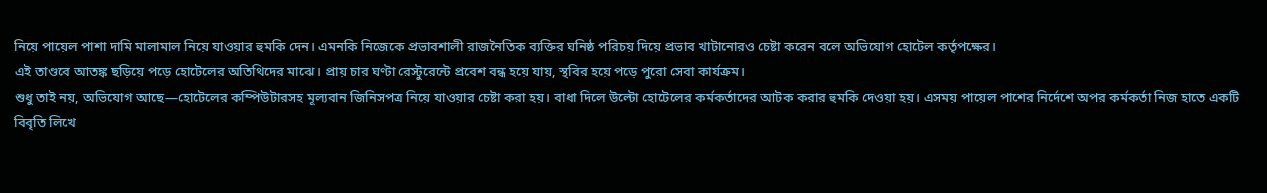নিয়ে পায়েল পাশা দামি মালামাল নিয়ে যাওয়ার হুমকি দেন। এমনকি নিজেকে প্রভাবশালী রাজনৈতিক ব্যক্তির ঘনিষ্ঠ পরিচয় দিয়ে প্রভাব খাটানোরও চেষ্টা করেন বলে অভিযোগ হোটেল কর্তৃপক্ষের।
এই তাণ্ডবে আতঙ্ক ছড়িয়ে পড়ে হোটেলের অতিথিদের মাঝে। প্রায় চার ঘণ্টা রেস্টুরেন্টে প্রবেশ বন্ধ হয়ে যায়, স্থবির হয়ে পড়ে পুরো সেবা কার্যক্রম।
শুধু তাই নয়, অভিযোগ আছে—হোটেলের কম্পিউটারসহ মূল্যবান জিনিসপত্র নিয়ে যাওয়ার চেষ্টা করা হয়। বাধা দিলে উল্টো হোটেলের কর্মকর্তাদের আটক করার হুমকি দেওয়া হয়। এসময় পায়েল পাশের নির্দেশে অপর কর্মকর্তা নিজ হাতে একটি বিবৃতি লিখে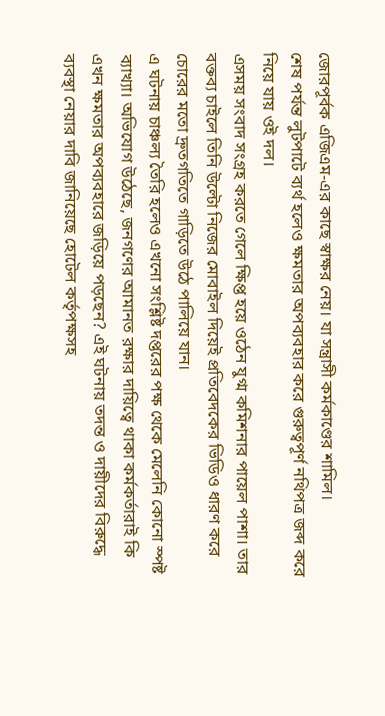জোরপূর্বক এজিএম-এর কাছে স্বাক্ষর নেয়। যা সন্ত্রাসী কর্মকাণ্ডের শামিল।
শেষ পর্যন্ত লুটপাটে ব্যর্থ হলেও ক্ষমতার অপব্যবহার করে গুরুত্বপূর্ণ নথিপত্র জব্দ করে নিয়ে যায় ওই দল।
এসময় সংবাদ সংগ্রহ করতে গেলে ক্ষিপ্ত হয়ে ওঠেন যুগ্ম কমিশনার পায়েল পাশা। তার বক্তব্য চাইলে তিনি উল্টো নিজের মোবাইল দিয়েই প্রতিবেদকের ভিডিও ধারণ করে চোরের মতো দ্রুতগতিতে গাড়িতে উঠে পালিয়ে যান।
এ ঘটনায় চাঞ্চল্য তৈরি হলেও এখনো সংশ্লিষ্ট দপ্তরের পক্ষ থেকে মেলেনি কোনো স্পষ্ট ব্যাখ্যা। অভিযোগ উঠেছে, জনগণের আমানত রক্ষার দায়িত্বে থাকা কর্মকর্তারাই কি এখন ক্ষমতার অপব্যবহারে জড়িয়ে পড়ছেন? এই ঘটনায় তদন্ত ও দায়ীদের বিরুদ্ধে ব্যবস্থা নেয়ার দাবি জানিয়েছে হোটেল কর্তৃপক্ষসহ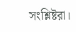সংশ্লিষ্টরা।